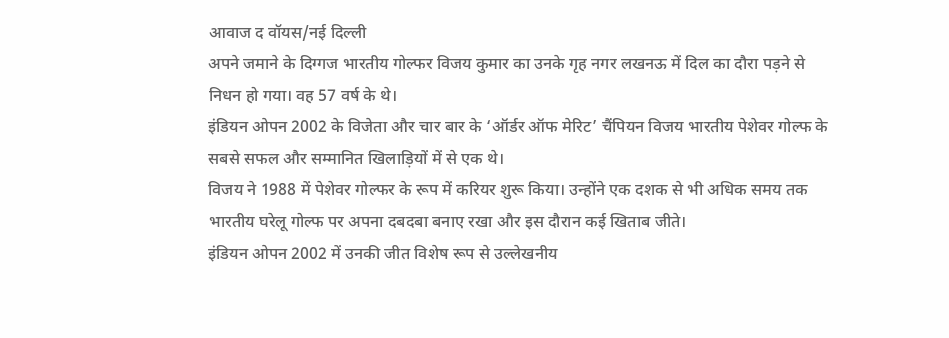आवाज द वॉयस/नई दिल्ली
अपने जमाने के दिग्गज भारतीय गोल्फर विजय कुमार का उनके गृह नगर लखनऊ में दिल का दौरा पड़ने से निधन हो गया। वह 57 वर्ष के थे।
इंडियन ओपन 2002 के विजेता और चार बार के ‘ऑर्डर ऑफ मेरिट’ चैंपियन विजय भारतीय पेशेवर गोल्फ के सबसे सफल और सम्मानित खिलाड़ियों में से एक थे।
विजय ने 1988 में पेशेवर गोल्फर के रूप में करियर शुरू किया। उन्होंने एक दशक से भी अधिक समय तक भारतीय घरेलू गोल्फ पर अपना दबदबा बनाए रखा और इस दौरान कई खिताब जीते।
इंडियन ओपन 2002 में उनकी जीत विशेष रूप से उल्लेखनीय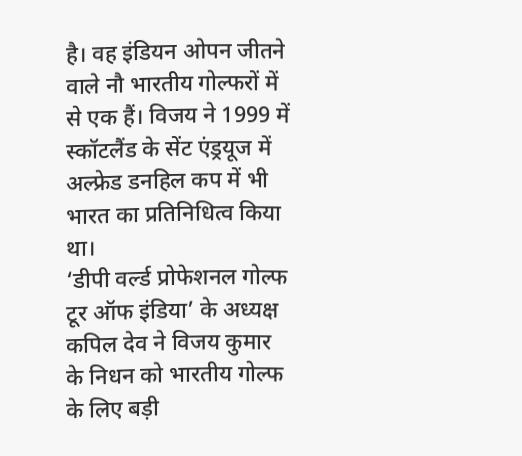है। वह इंडियन ओपन जीतने वाले नौ भारतीय गोल्फरों में से एक हैं। विजय ने 1999 में स्कॉटलैंड के सेंट एंड्रयूज में अल्फ्रेड डनहिल कप में भी भारत का प्रतिनिधित्व किया था।
‘डीपी वर्ल्ड प्रोफेशनल गोल्फ टूर ऑफ इंडिया’ के अध्यक्ष कपिल देव ने विजय कुमार के निधन को भारतीय गोल्फ के लिए बड़ी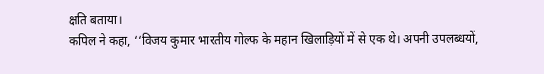क्षति बताया।
कपिल ने कहा, ‘‘विजय कुमार भारतीय गोल्फ के महान खिलाड़ियों में से एक थे। अपनी उपलब्धयों,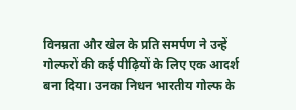विनम्रता और खेल के प्रति समर्पण ने उन्हें गोल्फरों की कई पीढ़ियों के लिए एक आदर्श बना दिया। उनका निधन भारतीय गोल्फ के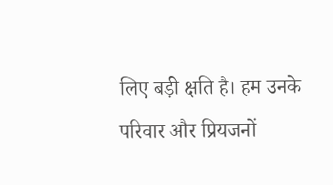लिए बड़ी क्षति है। हम उनके परिवार और प्रियजनों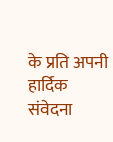के प्रति अपनी हार्दिक संवेदना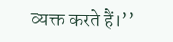व्यक्त करते हैं।’’